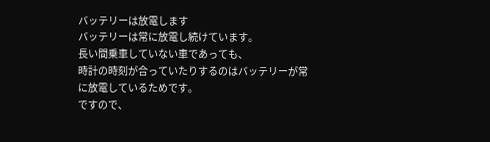バッテリーは放電します
バッテリーは常に放電し続けています。
長い間乗車していない車であっても、
時計の時刻が合っていたりするのはバッテリーが常に放電しているためです。
ですので、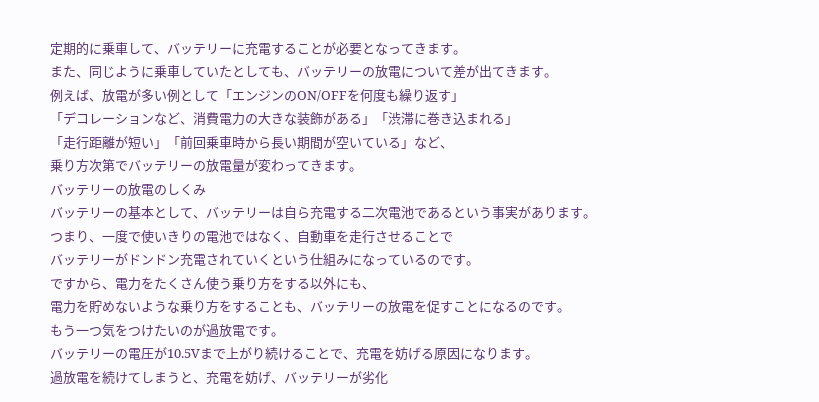定期的に乗車して、バッテリーに充電することが必要となってきます。
また、同じように乗車していたとしても、バッテリーの放電について差が出てきます。
例えば、放電が多い例として「エンジンのON/OFFを何度も繰り返す」
「デコレーションなど、消費電力の大きな装飾がある」「渋滞に巻き込まれる」
「走行距離が短い」「前回乗車時から長い期間が空いている」など、
乗り方次第でバッテリーの放電量が変わってきます。
バッテリーの放電のしくみ
バッテリーの基本として、バッテリーは自ら充電する二次電池であるという事実があります。
つまり、一度で使いきりの電池ではなく、自動車を走行させることで
バッテリーがドンドン充電されていくという仕組みになっているのです。
ですから、電力をたくさん使う乗り方をする以外にも、
電力を貯めないような乗り方をすることも、バッテリーの放電を促すことになるのです。
もう一つ気をつけたいのが過放電です。
バッテリーの電圧が10.5Vまで上がり続けることで、充電を妨げる原因になります。
過放電を続けてしまうと、充電を妨げ、バッテリーが劣化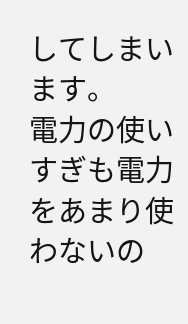してしまいます。
電力の使いすぎも電力をあまり使わないの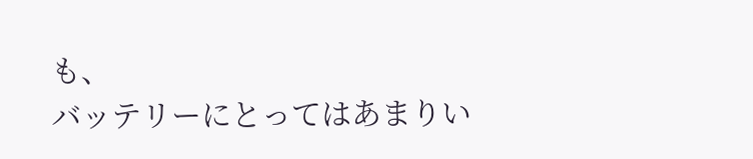も、
バッテリーにとってはあまりい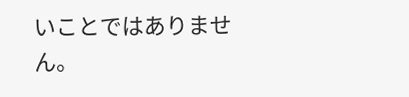いことではありません。